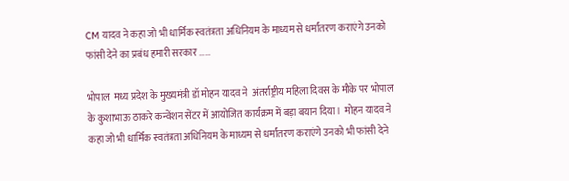CM यादव ने कहा जो भी धार्मिक स्वतंत्रता अधिनियम के माध्यम से धर्मांतरण कराएंगे उनको फांसी देने का प्रबंध हमारी सरकार ……

भोपाल  मध्य प्रदेश के मुख्यमंत्री डॉ मोहन यादव ने  अंतर्राष्ट्रीय महिला दिवस के मौके पर भोपाल के कुशाभाऊ ठाकरे कन्वेंशन सेंटर में आयोजित कार्यक्रम में बड़ा बयान दिया।  मोहन यादव ने कहा जो भी धार्मिक स्वतंत्रता अधिनियम के माध्यम से धर्मांतरण कराएंगे उनको भी फांसी देने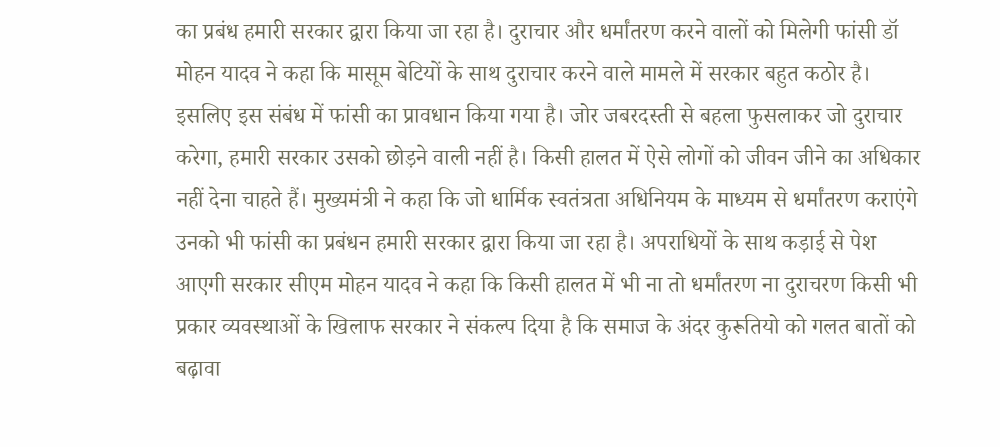का प्रबंध हमारी सरकार द्वारा किया जा रहा है। दुराचार और धर्मांतरण करने वालों को मिलेगी फांसी डॉ मोहन यादव ने कहा कि मासूम बेटियों के साथ दुराचार करने वाले मामले में सरकार बहुत कठोर है। इसलिए इस संबंध में फांसी का प्रावधान किया गया है। जोर जबरदस्ती से बहला फुसलाकर जो दुराचार करेगा, हमारी सरकार उसको छोड़ने वाली नहीं है। किसी हालत में ऐसे लोगों को जीवन जीने का अधिकार नहीं देना चाहते हैं। मुख्यमंत्री ने कहा कि जो धार्मिक स्वतंत्रता अधिनियम के माध्यम से धर्मांतरण कराएंगे उनको भी फांसी का प्रबंधन हमारी सरकार द्वारा किया जा रहा है। अपराधियों के साथ कड़ाई से पेश आएगी सरकार सीएम मोहन यादव ने कहा कि किसी हालत में भी ना तो धर्मांतरण ना दुराचरण किसी भी प्रकार व्यवस्थाओं के खिलाफ सरकार ने संकल्प दिया है कि समाज के अंदर कुरूतियो को गलत बातों को बढ़ावा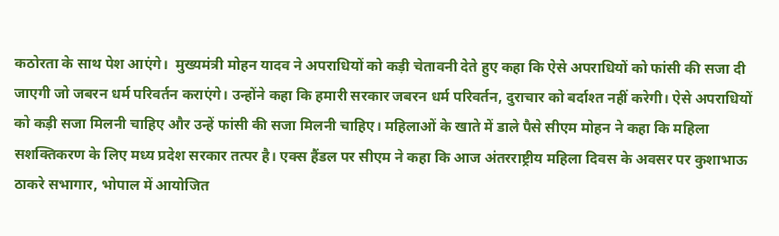कठोरता के साथ पेश आएंगे।  मुख्यमंत्री मोहन यादव ने अपराधियों को कड़ी चेतावनी देते हुए कहा कि ऐसे अपराधियों को फांसी की सजा दी जाएगी जो जबरन धर्म परिवर्तन कराएंगे। उन्होंने कहा कि हमारी सरकार जबरन धर्म परिवर्तन, दुराचार को बर्दाश्त नहीं करेगी। ऐसे अपराधियों को कड़ी सजा मिलनी चाहिए और उन्हें फांसी की सजा मिलनी चाहिए। महिलाओं के खाते में डाले पैसे सीएम मोहन ने कहा कि महिला सशक्तिकरण के लिए मध्य प्रदेश सरकार तत्पर है। एक्स हैंडल पर सीएम ने कहा कि आज अंतरराष्ट्रीय महिला दिवस के अवसर पर कुशाभाऊ ठाकरे सभागार, भोपाल में आयोजित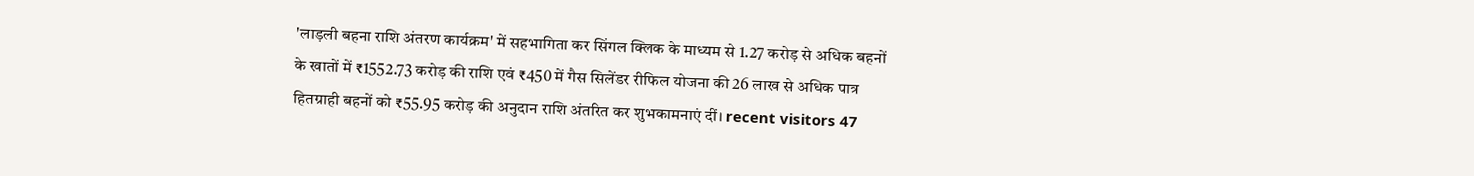'लाड़ली बहना राशि अंतरण कार्यक्रम' में सहभागिता कर सिंगल क्लिक के माध्यम से 1.27 करोड़ से अधिक बहनों के खातों में ₹1552.73 करोड़ की राशि एवं ₹450 में गैस सिलेंडर रीफिल योजना की 26 लाख से अधिक पात्र हितग्राही बहनों को ₹55.95 करोड़ की अनुदान राशि अंतरित कर शुभकामनाएं दीं। recent visitors 47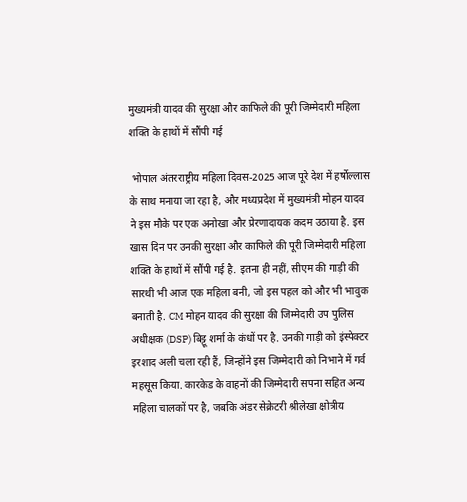मुख्यमंत्री यादव की सुरक्षा और काफिले की पूरी जिम्मेदारी महिला शक्ति के हाथों में सौंपी गई

 भोपाल अंतरराष्ट्रीय महिला दिवस-2025 आज पूरे देश में हर्षोल्लास के साथ मनाया जा रहा है, और मध्यप्रदेश में मुख्यमंत्री मोहन यादव ने इस मौके पर एक अनोखा और प्रेरणादायक कदम उठाया है. इस खास दिन पर उनकी सुरक्षा और काफिले की पूरी जिम्मेदारी महिला शक्ति के हाथों में सौंपी गई है. इतना ही नहीं, सीएम की गाड़ी की सारथी भी आज एक महिला बनी, जो इस पहल को और भी भावुक बनाती है. CM मोहन यादव की सुरक्षा की जिम्मेदारी उप पुलिस अधीक्षक (DSP) बिट्टू शर्मा के कंधों पर है. उनकी गाड़ी को इंस्पेक्टर इरशाद अली चला रही हैं, जिन्होंने इस जिम्मेदारी को निभाने में गर्व महसूस किया. कारकेड के वाहनों की जिम्मेदारी सपना सहित अन्य महिला चालकों पर है, जबकि अंडर सेक्रेटरी श्रीलेखा क्षोत्रीय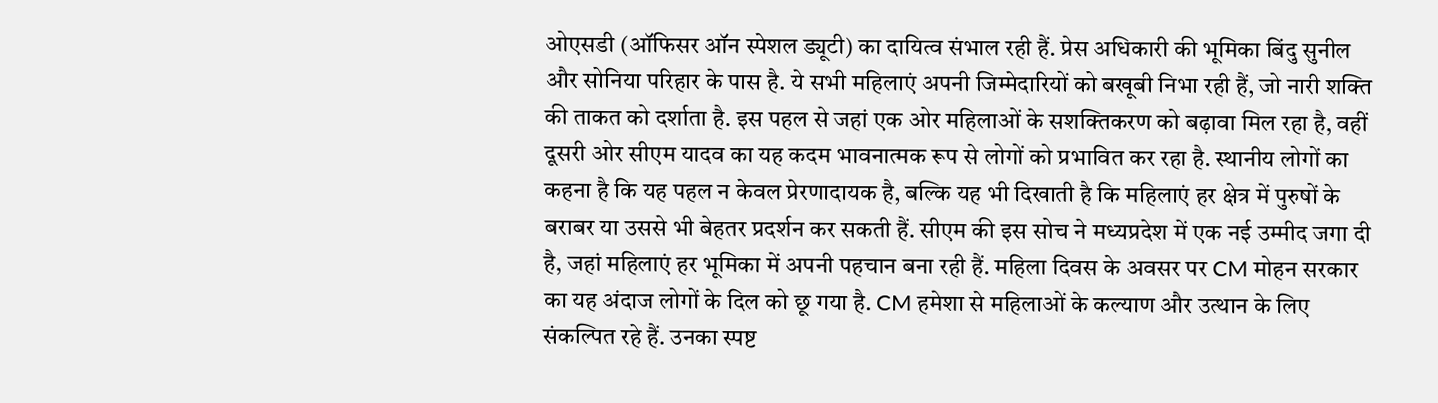ओएसडी (ऑफिसर ऑन स्पेशल ड्यूटी) का दायित्व संभाल रही हैं. प्रेस अधिकारी की भूमिका बिंदु सुनील और सोनिया परिहार के पास है. ये सभी महिलाएं अपनी जिम्मेदारियों को बखूबी निभा रही हैं, जो नारी शक्ति की ताकत को दर्शाता है. इस पहल से जहां एक ओर महिलाओं के सशक्तिकरण को बढ़ावा मिल रहा है, वहीं दूसरी ओर सीएम यादव का यह कदम भावनात्मक रूप से लोगों को प्रभावित कर रहा है. स्थानीय लोगों का कहना है कि यह पहल न केवल प्रेरणादायक है, बल्कि यह भी दिखाती है कि महिलाएं हर क्षेत्र में पुरुषों के बराबर या उससे भी बेहतर प्रदर्शन कर सकती हैं. सीएम की इस सोच ने मध्यप्रदेश में एक नई उम्मीद जगा दी है, जहां महिलाएं हर भूमिका में अपनी पहचान बना रही हैं. महिला दिवस के अवसर पर CM मोहन सरकार का यह अंदाज लोगों के दिल को छू गया है. CM हमेशा से महिलाओं के कल्याण और उत्थान के लिए संकल्पित रहे हैं. उनका स्पष्ट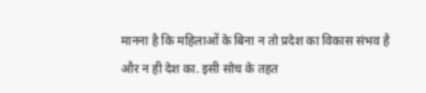मानना है कि महिलाओं के बिना न तो प्रदेश का विकास संभव है और न ही देश का. इसी सोच के तहत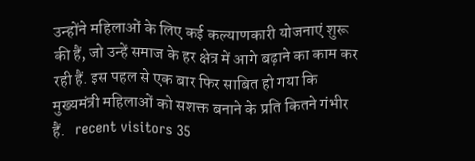उन्होंने महिलाओं के लिए कई कल्याणकारी योजनाएं शुरू की हैं, जो उन्हें समाज के हर क्षेत्र में आगे बढ़ाने का काम कर रही हैं. इस पहल से एक बार फिर साबित हो गया कि मुख्यमंत्री महिलाओं को सशक्त बनाने के प्रति कितने गंभीर हैं.   recent visitors 35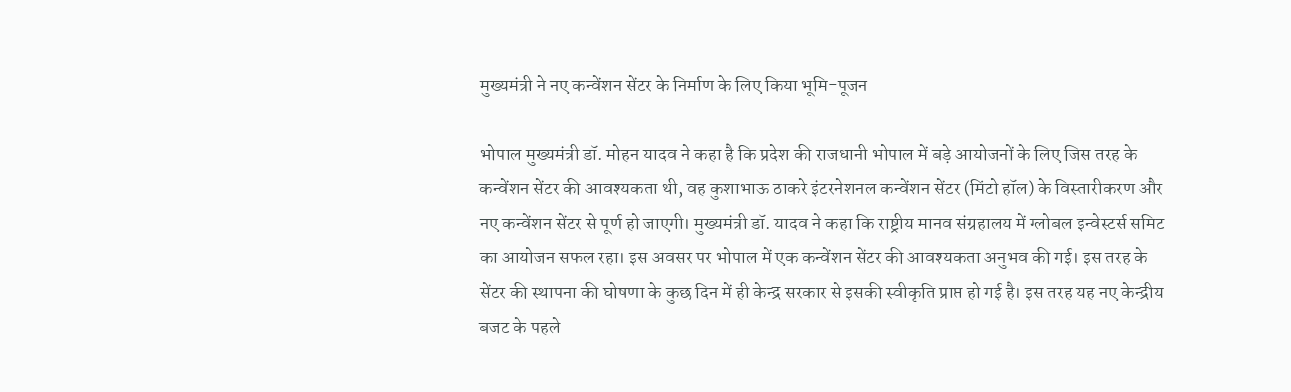मुख्यमंत्री ने नए कन्वेंशन सेंटर के निर्माण के लिए किया भूमि-पूजन

भोपाल मुख्यमंत्री डॉ. मोहन यादव ने कहा है कि प्रदेश की राजधानी भोपाल में बड़े आयोजनों के लिए जिस तरह के कन्वेंशन सेंटर की आवश्यकता थी, वह कुशाभाऊ ठाकरे इंटरनेशनल कन्वेंशन सेंटर (मिंटो हॉल) के विस्तारीकरण और नए कन्वेंशन सेंटर से पूर्ण हो जाएगी। मुख्यमंत्री डॉ. यादव ने कहा कि राष्ट्रीय मानव संग्रहालय में ग्लोबल इन्वेस्टर्स समिट का आयोजन सफल रहा। इस अवसर पर भोपाल में एक कन्वेंशन सेंटर की आवश्यकता अनुभव की गई। इस तरह के सेंटर की स्थापना की घोषणा के कुछ दिन में ही केन्द्र सरकार से इसकी स्वीकृति प्राप्त हो गई है। इस तरह यह नए केन्द्रीय बजट के पहले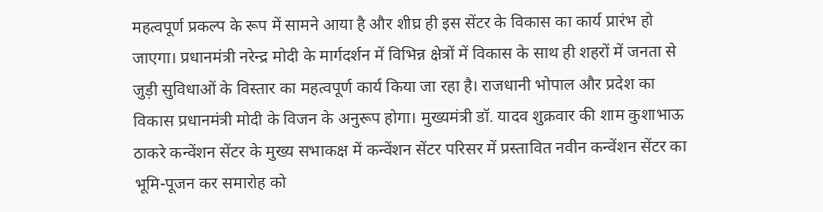महत्वपूर्ण प्रकल्प के रूप में सामने आया है और शीघ्र ही इस सेंटर के विकास का कार्य प्रारंभ हो जाएगा। प्रधानमंत्री नरेन्द्र मोदी के मार्गदर्शन में विभिन्न क्षेत्रों में विकास के साथ ही शहरों में जनता से जुड़ी सुविधाओं के विस्तार का महत्वपूर्ण कार्य किया जा रहा है। राजधानी भोपाल और प्रदेश का विकास प्रधानमंत्री मोदी के विजन के अनुरूप होगा। मुख्यमंत्री डॉ. यादव शुक्रवार की शाम कुशाभाऊ ठाकरे कन्वेंशन सेंटर के मुख्य सभाकक्ष में कन्वेंशन सेंटर परिसर में प्रस्तावित नवीन कन्वेंशन सेंटर का भूमि-पूजन कर समारोह को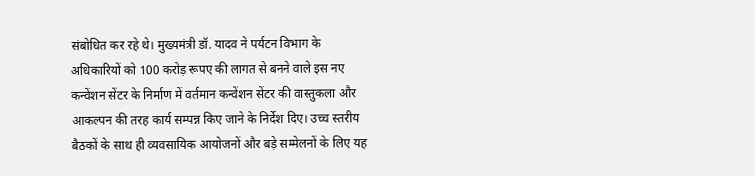संबोधित कर रहे थे। मुख्यमंत्री डॉ. यादव ने पर्यटन विभाग के अधिकारियों को 100 करोड़ रूपए की लागत से बनने वाले इस नए कन्वेंशन सेंटर के निर्माण में वर्तमान कन्वेंशन सेंटर की वास्तुकला और आकल्पन की तरह कार्य सम्पन्न किए जाने के निर्देश दिए। उच्च स्तरीय बैठकों के साथ ही व्यवसायिक आयोजनों और बड़े सम्मेलनों के लिए यह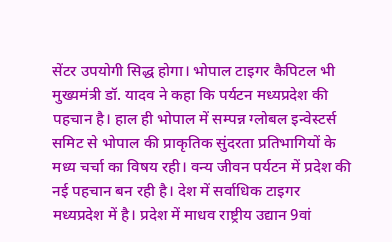सेंटर उपयोगी सिद्ध होगा। भोपाल टाइगर कैपिटल भी मुख्यमंत्री डॉ. यादव ने कहा कि पर्यटन मध्यप्रदेश की पहचान है। हाल ही भोपाल में सम्पन्न ग्लोबल इन्वेस्टर्स समिट से भोपाल की प्राकृतिक सुंदरता प्रतिभागियों के मध्य चर्चा का विषय रही। वन्य जीवन पर्यटन में प्रदेश की नई पहचान बन रही है। देश में सर्वाधिक टाइगर मध्यप्रदेश में है। प्रदेश में माधव राष्ट्रीय उद्यान 9वां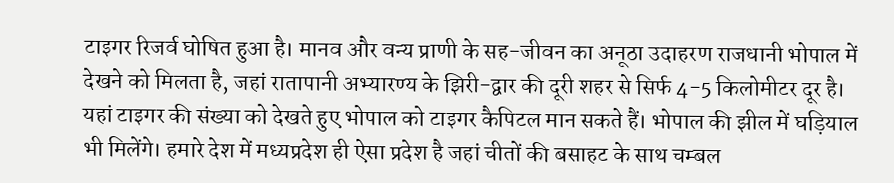टाइगर रिजर्व घोषित हुआ है। मानव और वन्य प्राणी के सह-जीवन का अनूठा उदाहरण राजधानी भोपाल में देखने को मिलता है, जहां रातापानी अभ्यारण्य के झिरी-द्वार की दूरी शहर से सिर्फ 4-5 किलोमीटर दूर है। यहां टाइगर की संख्या को देखते हुए भोपाल को टाइगर कैपिटल मान सकते हैं। भोपाल की झील में घड़ियाल भी मिलेंगे। हमारे देश में मध्यप्रदेश ही ऐसा प्रदेश है जहां चीतों की बसाहट के साथ चम्बल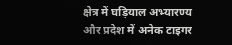क्षेत्र में घड़ियाल अभ्यारण्य और प्रदेश में अनेक टाइगर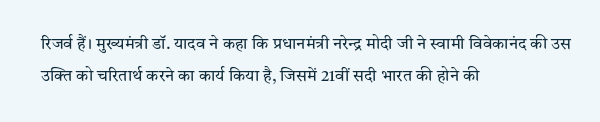रिजर्व हैं। मुख्यमंत्री डॉ. यादव ने कहा कि प्रधानमंत्री नरेन्द्र मोदी जी ने स्वामी विवेकानंद की उस उक्ति को चरितार्थ करने का कार्य किया है, जिसमें 21वीं सदी भारत की होने की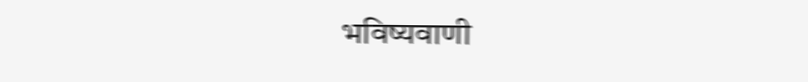भविष्यवाणी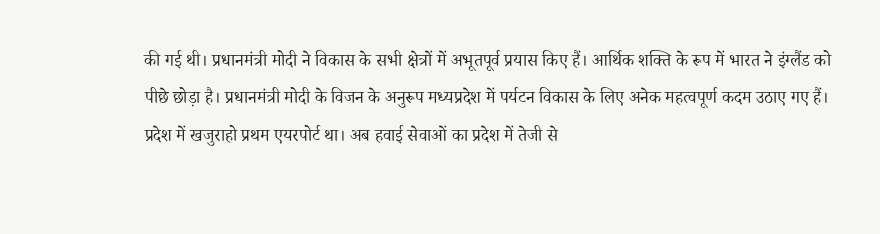की गई थी। प्रधानमंत्री मोदी ने विकास के सभी क्षेत्रों में अभूतपूर्व प्रयास किए हैं। आर्थिक शक्ति के रूप में भारत ने इंग्लैंड को पीछे छोड़ा है। प्रधानमंत्री मोदी के विजन के अनुरूप मध्यप्रदेश में पर्यटन विकास के लिए अनेक महत्वपूर्ण कदम उठाए गए हैं। प्रदेश में खजुराहो प्रथम एयरपोर्ट था। अब हवाई सेवाओं का प्रदेश में तेजी से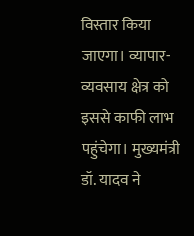विस्तार किया जाएगा। व्यापार-व्यवसाय क्षेत्र को इससे काफी लाभ पहुंचेगा। मुख्यमंत्री डॉ. यादव ने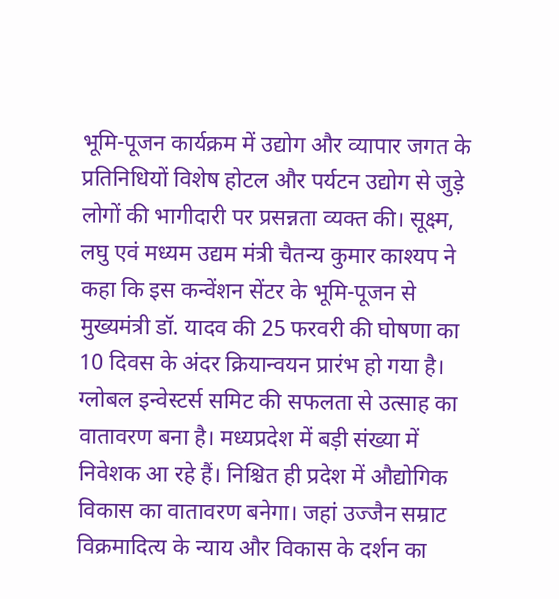भूमि-पूजन कार्यक्रम में उद्योग और व्यापार जगत के प्रतिनिधियों विशेष होटल और पर्यटन उद्योग से जुड़े लोगों की भागीदारी पर प्रसन्नता व्यक्त की। सूक्ष्म, लघु एवं मध्यम उद्यम मंत्री चैतन्य कुमार काश्यप ने कहा कि इस कन्वेंशन सेंटर के भूमि-पूजन से मुख्यमंत्री डॉ. यादव की 25 फरवरी की घोषणा का 10 दिवस के अंदर क्रियान्वयन प्रारंभ हो गया है। ग्लोबल इन्वेस्टर्स समिट की सफलता से उत्साह का वातावरण बना है। मध्यप्रदेश में बड़ी संख्या में निवेशक आ रहे हैं। निश्चित ही प्रदेश में औद्योगिक विकास का वातावरण बनेगा। जहां उज्जैन सम्राट विक्रमादित्य के न्याय और विकास के दर्शन का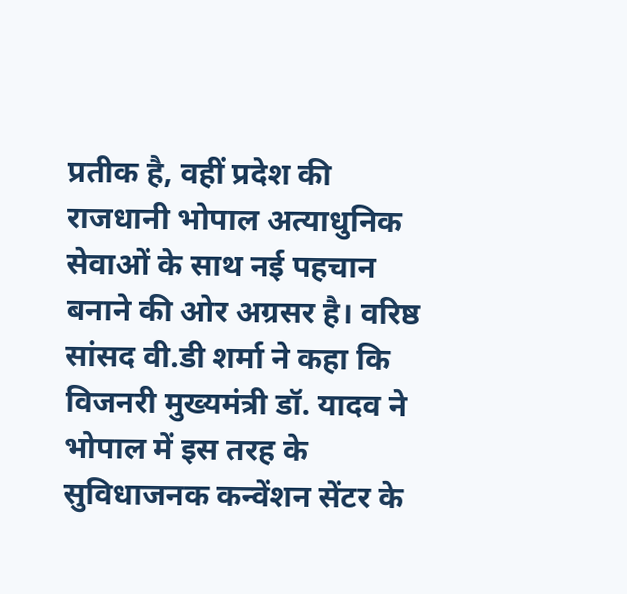प्रतीक है, वहीं प्रदेश की राजधानी भोपाल अत्याधुनिक सेवाओं के साथ नई पहचान बनाने की ओर अग्रसर है। वरिष्ठ सांसद वी.डी शर्मा ने कहा कि विजनरी मुख्यमंत्री डॉ. यादव ने भोपाल में इस तरह के सुविधाजनक कन्वेंशन सेंटर के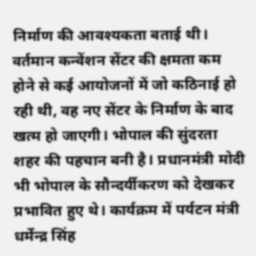निर्माण की आवश्यकता बताई थी। वर्तमान कन्वेंशन सेंटर की क्षमता कम होने से कई आयोजनों में जो कठिनाई हो रही थी, वह नए सेंटर के निर्माण के बाद खत्म हो जाएगी। भोपाल की सुंदरता शहर की पहचान बनी है। प्रधानमंत्री मोदी भी भोपाल के सौन्दर्यीकरण को देखकर प्रभावित हुए थे। कार्यक्रम में पर्यटन मंत्री धर्मेन्द्र सिंह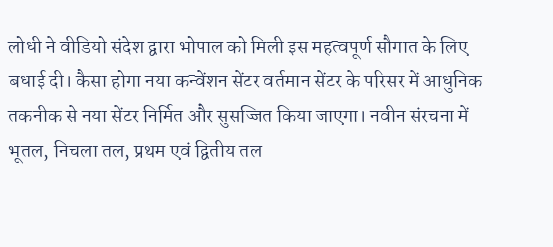लोधी ने वीडियो संदेश द्वारा भोपाल को मिली इस महत्वपूर्ण सौगात के लिए बधाई दी। कैसा होगा नया कन्वेंशन सेंटर वर्तमान सेंटर के परिसर में आधुनिक तकनीक से नया सेंटर निर्मित और सुसज्जित किया जाएगा। नवीन संरचना में भूतल, निचला तल, प्रथम एवं द्वितीय तल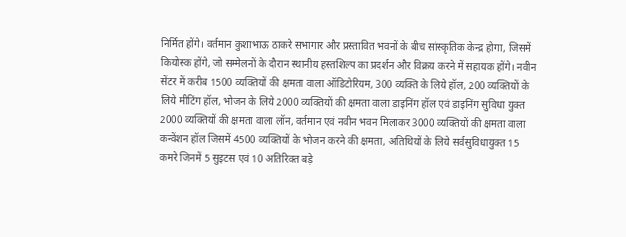निर्मित होंगे। वर्तमान कुशाभाऊ ठाकरे सभागार और प्रस्तावित भवनों के बीच सांस्कृतिक केन्द्र होगा, जिसमें कियोस्क होंगे, जो सम्मेलनों के दौरान स्थानीय हस्तशिल्प का प्रदर्शन और विक्रय करने में सहायक होंगे। नवीन सेंटर में करीब 1500 व्यक्तियों की क्षमता वाला ऑडिटोरियम, 300 व्यक्ति के लिये हॉल, 200 व्यक्तियों के लिये मीटिंग हॉल, भोजन के लिये 2000 व्यक्तियों की क्षमता वाला डाइनिंग हॉल एवं डाइनिंग सुविधा युक्त 2000 व्यक्तियों की क्षमता वाला लॉन, वर्तमान एवं नवीन भवन मिलाकर 3000 व्यक्तियों की क्षमता वाला कन्वेंशन हॉल जिसमें 4500 व्यक्तियों के भोजन करने की क्षमता, अतिथियों के लिये सर्वसुविधायुक्त 15 कमरे जिनमें 5 सुइटस एवं 10 अतिरिक्त बड़े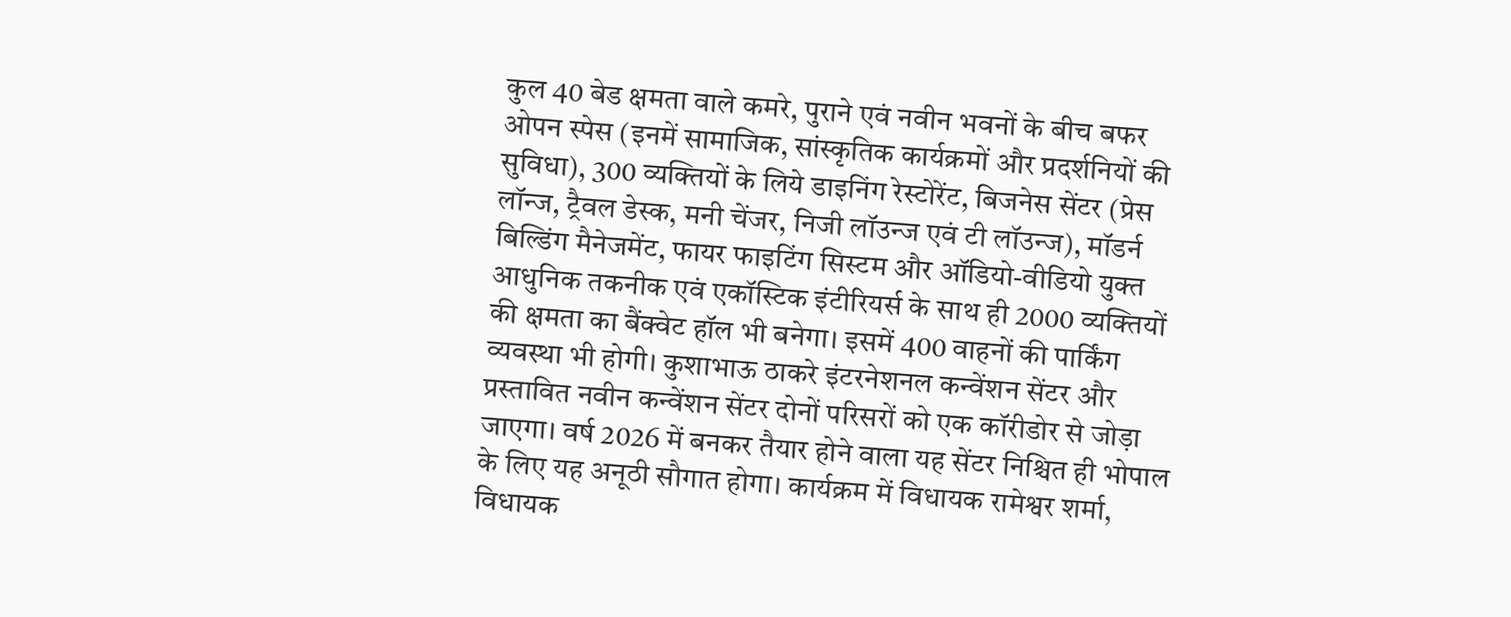कुल 40 बेड क्षमता वाले कमरे, पुराने एवं नवीन भवनों के बीच बफर ओपन स्पेस (इनमें सामाजिक, सांस्कृतिक कार्यक्रमों और प्रदर्शनियों की सुविधा), 300 व्यक्तियों के लिये डाइनिंग रेस्टोरेंट, बिजनेस सेंटर (प्रेस लॉन्ज, ट्रैवल डेस्क, मनी चेंजर, निजी लॉउन्ज एवं टी लॉउन्ज), मॉडर्न बिल्डिंग मैनेजमेंट, फायर फाइटिंग सिस्टम और ऑडियो-वीडियो युक्त आधुनिक तकनीक एवं एकॉस्टिक इंटीरियर्स के साथ ही 2000 व्यक्तियों की क्षमता का बैंक्वेट हॉल भी बनेगा। इसमें 400 वाहनों की पार्किंग व्यवस्था भी होगी। कुशाभाऊ ठाकरे इंटरनेशनल कन्वेंशन सेंटर और प्रस्तावित नवीन कन्वेंशन सेंटर दोनों परिसरों को एक कॉरीडोर से जोड़ा जाएगा। वर्ष 2026 में बनकर तैयार होने वाला यह सेंटर निश्चित ही भोपाल के लिए यह अनूठी सौगात होगा। कार्यक्रम में विधायक रामेश्वर शर्मा, विधायक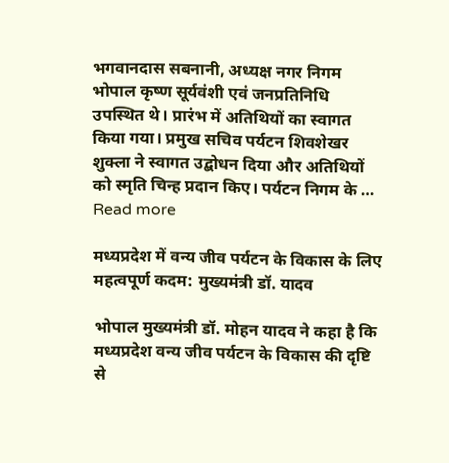भगवानदास सबनानी, अध्यक्ष नगर निगम भोपाल कृष्ण सूर्यवंशी एवं जनप्रतिनिधि उपस्थित थे। प्रारंभ में अतिथियों का स्वागत किया गया। प्रमुख सचिव पर्यटन शिवशेखर शुक्ला ने स्वागत उद्बोधन दिया और अतिथियों को स्मृति चिन्ह प्रदान किए। पर्यटन निगम के … Read more

मध्यप्रदेश में वन्य जीव पर्यटन के विकास के लिए महत्वपूर्ण कदम: मुख्यमंत्री डॉ. यादव

भोपाल मुख्यमंत्री डॉ. मोहन यादव ने कहा है कि मध्यप्रदेश वन्य जीव पर्यटन के विकास की दृष्टि से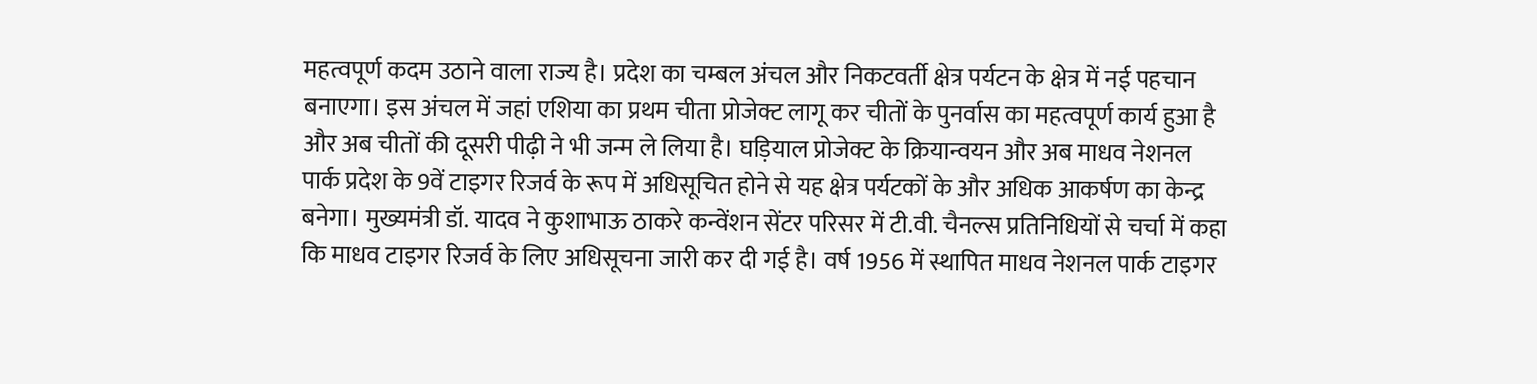महत्वपूर्ण कदम उठाने वाला राज्य है। प्रदेश का चम्बल अंचल और निकटवर्ती क्षेत्र पर्यटन के क्षेत्र में नई पहचान बनाएगा। इस अंचल में जहां एशिया का प्रथम चीता प्रोजेक्ट लागू कर चीतों के पुनर्वास का महत्वपूर्ण कार्य हुआ है और अब चीतों की दूसरी पीढ़ी ने भी जन्म ले लिया है। घड़ियाल प्रोजेक्ट के क्रियान्वयन और अब माधव नेशनल पार्क प्रदेश के 9वें टाइगर रिजर्व के रूप में अधिसूचित होने से यह क्षेत्र पर्यटकों के और अधिक आकर्षण का केन्द्र बनेगा। मुख्यमंत्री डॉ. यादव ने कुशाभाऊ ठाकरे कन्वेंशन सेंटर परिसर में टी.वी. चैनल्स प्रतिनिधियों से चर्चा में कहा कि माधव टाइगर रिजर्व के लिए अधिसूचना जारी कर दी गई है। वर्ष 1956 में स्थापित माधव नेशनल पार्क टाइगर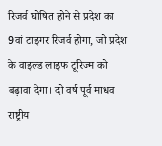रिजर्व घोषित होने से प्रदेश का 9वां टाइगर रिजर्व होगा, जो प्रदेश के वाइल्ड लाइफ टूरिज्म को बढ़ावा देगा। दो वर्ष पूर्व माधव राष्ट्रीय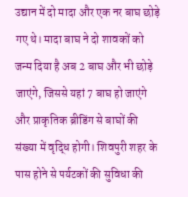उद्यान में दो मादा और एक नर बाघ छोड़े गए थे। मादा बाघ ने दो शावकों को जन्म दिया है अब 2 बाघ और भी छोड़े जाएंगे, जिससे यहां 7 बाघ हो जाएंगे और प्राकृतिक ब्रीडिंग से बाघों की संख्या में वृद्धि होगी। शिवपुरी शहर के पास होने से पर्यटकों की सुविधा की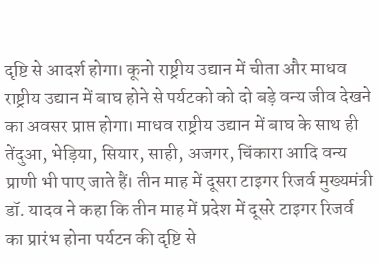दृष्टि से आदर्श होगा। कूनो राष्ट्रीय उद्यान में चीता और माधव राष्ट्रीय उद्यान में बाघ होने से पर्यटको को दो बड़े वन्य जीव देखने का अवसर प्राप्त होगा। माधव राष्ट्रीय उद्यान में बाघ के साथ ही तेंदुआ, भेड़िया, सियार, साही, अजगर, चिंकारा आदि वन्य प्राणी भी पाए जाते हैं। तीन माह में दूसरा टाइगर रिजर्व मुख्यमंत्री डॉ. यादव ने कहा कि तीन माह में प्रदेश में दूसरे टाइगर रिजर्व का प्रारंभ होना पर्यटन की दृष्टि से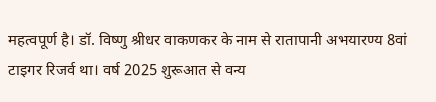महत्वपूर्ण है। डॉ. विष्णु श्रीधर वाकणकर के नाम से रातापानी अभयारण्य 8वां टाइगर रिजर्व था। वर्ष 2025 शुरूआत से वन्य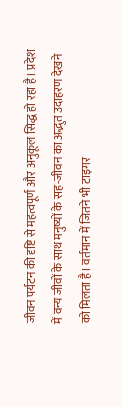जीवन पर्यटन की दृष्टि से महत्वपूर्ण और अनुकूल सिद्ध हो रहा है। प्रदेश में वन्य जीवों के साथ मनुष्यों के सह-जीवन का अद्भुत उदाहरण देखने को मिलता है। वर्तमान में जितने भी टाइगर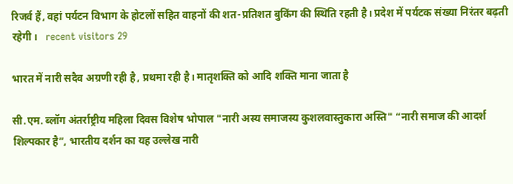रिजर्व हैं, वहां पर्यटन विभाग के होटलों सहित वाहनों की शत-प्रतिशत बुकिंग की स्थिति रहती है। प्रदेश में पर्यटक संख्या निरंतर बढ़ती रहेगी।   recent visitors 29

भारत में नारी सदैव अग्रणी रही है, प्रथमा रही है। मातृशक्ति को आदि शक्ति माना जाता है

सी.एम. ब्लॉग अंतर्राष्ट्रीय महिला दिवस विशेष भोपाल "नारी अस्य समाजस्य कुशलवास्तुकारा अस्ति" “नारी समाज की आदर्श शिल्पकार है”, भारतीय दर्शन का यह उल्लेख नारी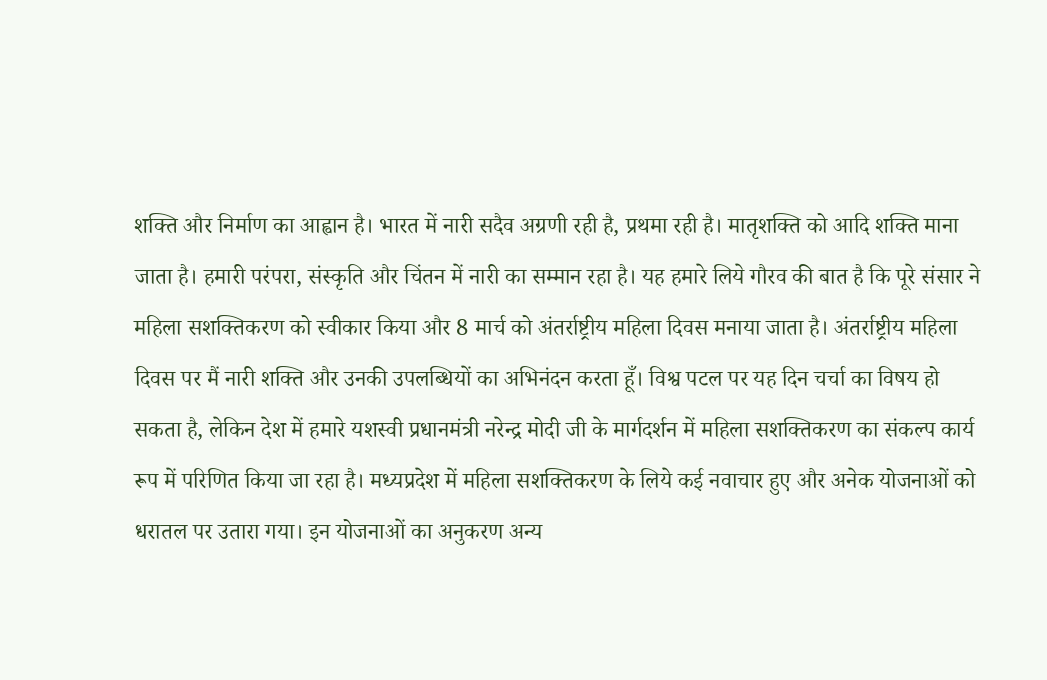शक्ति और निर्माण का आह्वान है। भारत में नारी सदैव अग्रणी रही है, प्रथमा रही है। मातृशक्ति को आदि शक्ति माना जाता है। हमारी परंपरा, संस्कृति और चिंतन में नारी का सम्मान रहा है। यह हमारे लिये गौरव की बात है कि पूरे संसार ने महिला सशक्तिकरण को स्वीकार किया और 8 मार्च को अंतर्राष्ट्रीय महिला दिवस मनाया जाता है। अंतर्राष्ट्रीय महिला दिवस पर मैं नारी शक्ति और उनकी उपलब्धियों का अभिनंदन करता हूँ। विश्व पटल पर यह दिन चर्चा का विषय हो सकता है, लेकिन देश में हमारे यशस्वी प्रधानमंत्री नरेन्द्र मोदी जी के मार्गदर्शन में महिला सशक्तिकरण का संकल्प कार्य रूप में परिणित किया जा रहा है। मध्यप्रदेश में महिला सशक्तिकरण के लिये कई नवाचार हुए और अनेक योजनाओं को धरातल पर उतारा गया। इन योजनाओं का अनुकरण अन्य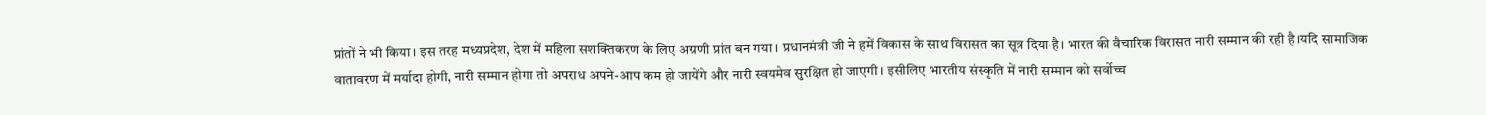प्रांतों ने भी किया। इस तरह मध्यप्रदेश, देश में महिला सशक्तिकरण के लिए अग्रणी प्रांत बन गया। प्रधानमंत्री जी ने हमें विकास के साथ विरासत का सूत्र दिया है। भारत की वैचारिक विरासत नारी सम्मान की रही है।यदि सामाजिक वातावरण में मर्यादा होगी, नारी सम्मान होगा तो अपराध अपने-आप कम हो जायेंगे और नारी स्वयमेव सुरक्षित हो जाएगी। इसीलिए भारतीय संस्कृति में नारी सम्मान को सर्वोच्च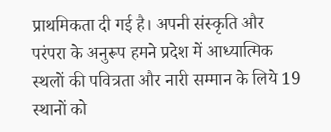प्राथमिकता दी गई है। अपनी संस्कृति और परंपरा के अनुरूप हमने प्रदेश में आध्यात्मिक स्थलों की पवित्रता और नारी सम्मान के लिये 19 स्थानों को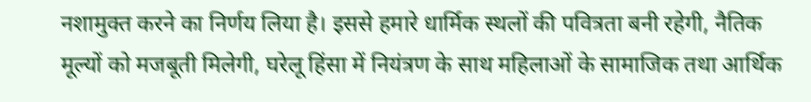नशामुक्त करने का निर्णय लिया है। इससे हमारे धार्मिक स्थलों की पवित्रता बनी रहेगी, नैतिक मूल्यों को मजबूती मिलेगी, घरेलू हिंसा में नियंत्रण के साथ महिलाओं के सामाजिक तथा आर्थिक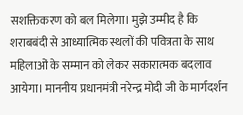सशक्तिकरण को बल मिलेगा। मुझे उम्मीद है कि शराबबंदी से आध्यात्मिक स्थलों की पवित्रता के साथ महिलाओं के सम्मान को लेकर सकारात्मक बदलाव आयेगा। माननीय प्रधानमंत्री नरेन्द्र मोदी जी के मार्गदर्शन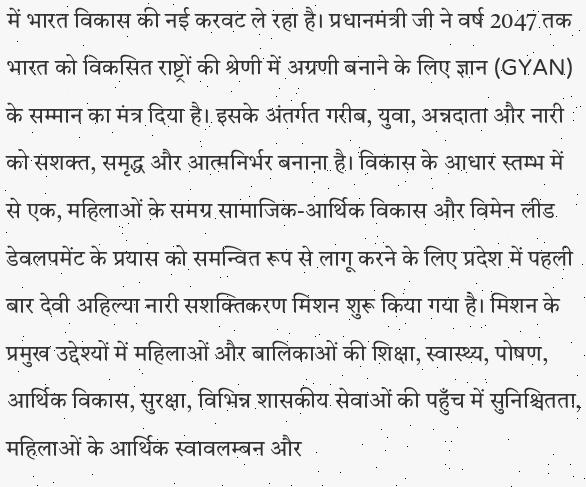में भारत विकास की नई करवट ले रहा है। प्रधानमंत्री जी ने वर्ष 2047 तक भारत को विकसित राष्ट्रों की श्रेणी में अग्रणी बनाने के लिए ज्ञान (GYAN) के सम्मान का मंत्र दिया है। इसके अंतर्गत गरीब, युवा, अन्नदाता और नारी को सशक्त, समृद्ध और आत्मनिर्भर बनाना है। विकास के आधार स्तम्भ में से एक, महिलाओं के समग्र सामाजिक-आर्थिक विकास और विमेन लीड डेवलपमेंट के प्रयास को समन्वित रूप से लागू करने के लिए प्रदेश में पहली बार देवी अहिल्या नारी सशक्तिकरण मिशन शुरू किया गया है। मिशन के प्रमुख उद्देश्यों में महिलाओं और बालिकाओं की शिक्षा, स्वास्थ्य, पोषण, आर्थिक विकास, सुरक्षा, विभिन्न शासकीय सेवाओं की पहुँच में सुनिश्चितता, महिलाओं के आर्थिक स्वावलम्बन और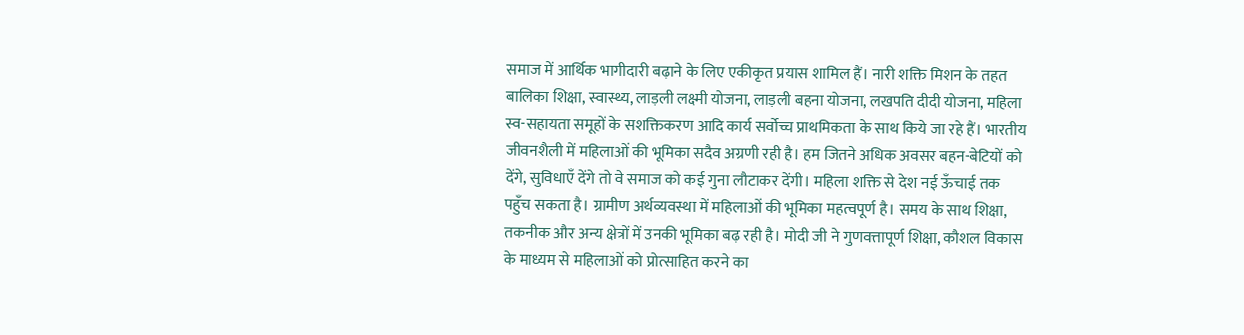समाज में आर्थिक भागीदारी बढ़ाने के लिए एकीकृत प्रयास शामिल हैं। नारी शक्ति मिशन के तहत बालिका शिक्षा, स्वास्थ्य, लाड़ली लक्ष्मी योजना, लाड़ली बहना योजना, लखपति दीदी योजना, महिला स्व-सहायता समूहों के सशक्तिकरण आदि कार्य सर्वोच्च प्राथमिकता के साथ किये जा रहे हैं। भारतीय जीवनशैली में महिलाओं की भूमिका सदैव अग्रणी रही है। हम जितने अधिक अवसर बहन-बेटियों को देंगे, सुविधाएँ देंगे तो वे समाज को कई गुना लौटाकर देंगी। महिला शक्ति से देश नई ऊँचाई तक पहुँच सकता है। ग्रामीण अर्थव्यवस्था में महिलाओं की भूमिका महत्वपूर्ण है। समय के साथ शिक्षा, तकनीक और अन्य क्षेत्रों में उनकी भूमिका बढ़ रही है। मोदी जी ने गुणवत्तापूर्ण शिक्षा, कौशल विकास के माध्यम से महिलाओं को प्रोत्साहित करने का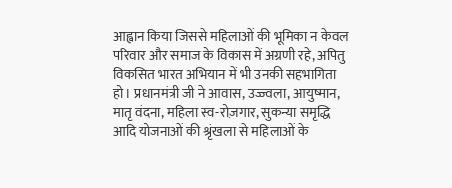आह्वान किया जिससे महिलाओं की भूमिका न केवल परिवार और समाज के विकास में अग्रणी रहे, अपितु विकसित भारत अभियान में भी उनकी सहभागिता हो। प्रधानमंत्री जी ने आवास, उज्ज्वला, आयुष्मान, मातृ वंदना, महिला स्व-रोज़गार, सुकन्या समृद्धि आदि योजनाओं की श्रृंखला से महिलाओं के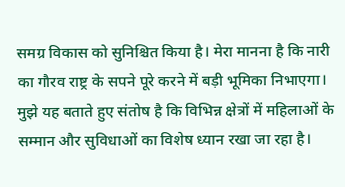समग्र विकास को सुनिश्चित किया है। मेरा मानना है कि नारी का गौरव राष्ट्र के सपने पूरे करने में बड़ी भूमिका निभाएगा। मुझे यह बताते हुए संतोष है कि विभिन्न क्षेत्रों में महिलाओं के सम्मान और सुविधाओं का विशेष ध्यान रखा जा रहा है।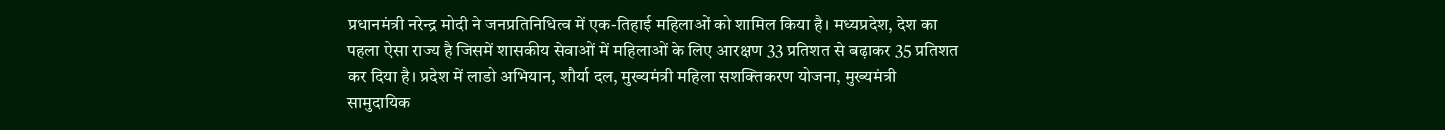प्रधानमंत्री नरेन्द्र मोदी ने जनप्रतिनिधित्व में एक-तिहाई महिलाओं को शामिल किया है। मध्यप्रदेश, देश का पहला ऐसा राज्य है जिसमें शासकीय सेवाओं में महिलाओं के लिए आरक्षण 33 प्रतिशत से बढ़ाकर 35 प्रतिशत कर दिया है। प्रदेश में लाडो अभियान, शौर्या दल, मुख्यमंत्री महिला सशक्तिकरण योजना, मुख्यमंत्री सामुदायिक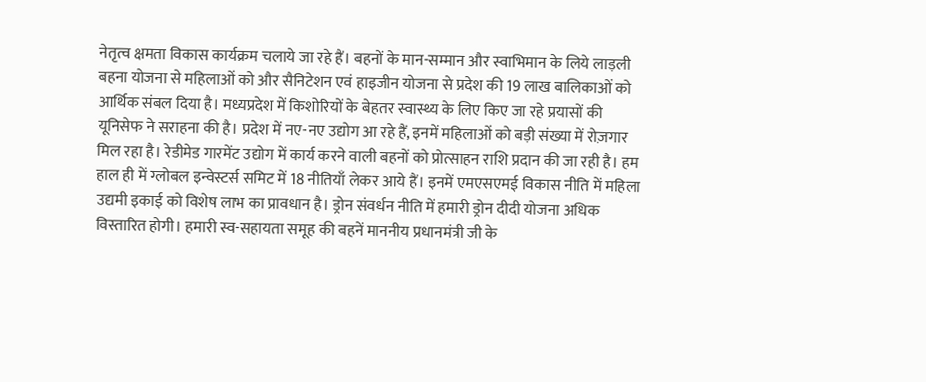नेतृत्व क्षमता विकास कार्यक्रम चलाये जा रहे हैं। बहनों के मान-सम्मान और स्वाभिमान के लिये लाड़ली बहना योजना से महिलाओं को और सैनिटेशन एवं हाइजीन योजना से प्रदेश की 19 लाख बालिकाओं को आर्थिक संबल दिया है। मध्यप्रदेश में किशोरियों के बेहतर स्वास्थ्य के लिए किए जा रहे प्रयासों की यूनिसेफ ने सराहना की है। प्रदेश में नए-नए उद्योग आ रहे हैं, इनमें महिलाओं को बड़ी संख्या में रोज़गार मिल रहा है। रेडीमेड गारमेंट उद्योग में कार्य करने वाली बहनों को प्रोत्साहन राशि प्रदान की जा रही है। हम हाल ही में ग्लोबल इन्वेस्टर्स समिट में 18 नीतियाँ लेकर आये हैं। इनमें एमएसएमई विकास नीति में महिला उद्यमी इकाई को विशेष लाभ का प्रावधान है। ड्रोन संवर्धन नीति में हमारी ड्रोन दीदी योजना अधिक विस्तारित होगी। हमारी स्व-सहायता समूह की बहनें माननीय प्रधानमंत्री जी के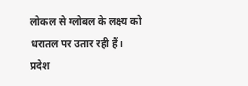लोकल से ग्लोबल के लक्ष्य को धरातल पर उतार रही हैं। प्रदेश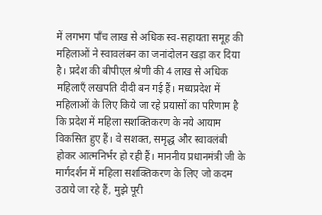में लगभग पाँच लाख से अधिक स्व-सहायता समूह की महिलाओं ने स्वावलंबन का जनांदोलन खड़ा कर दिया है। प्रदेश की बीपीएल श्रेणी की 4 लाख से अधिक महिलाएँ लखपति दीदी बन गई हैं। मध्यप्रदेश में महिलाओं के लिए किये जा रहे प्रयासों का परिणाम है कि प्रदेश में महिला सशक्तिकरण के नये आयाम विकसित हुए हैं। वे सशक्त, समृद्ध और स्वावलंबी होकर आत्मनिर्भर हो रही हैं। माननीय प्रधानमंत्री जी के मार्गदर्शन में महिला सशक्तिकरण के लिए जो कदम उठाये जा रहे हैं, मुझे पूरी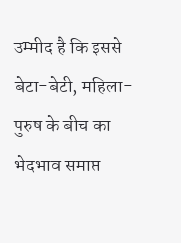उम्मीद है कि इससे बेटा-बेटी, महिला-पुरुष के बीच का भेदभाव समाप्त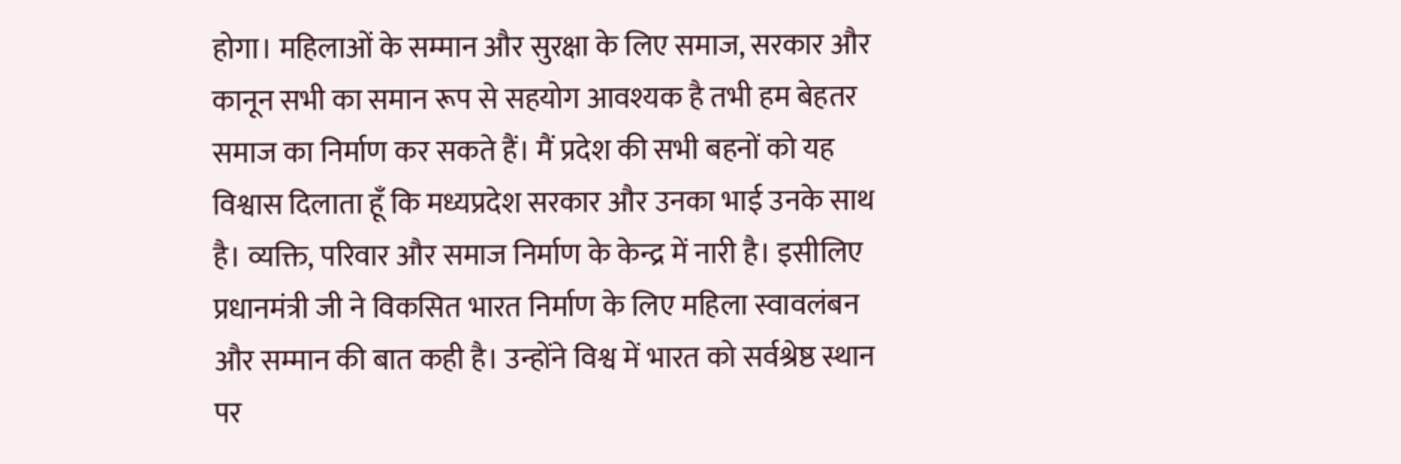होगा। महिलाओं के सम्मान और सुरक्षा के लिए समाज, सरकार और कानून सभी का समान रूप से सहयोग आवश्यक है तभी हम बेहतर समाज का निर्माण कर सकते हैं। मैं प्रदेश की सभी बहनों को यह विश्वास दिलाता हूँ कि मध्यप्रदेश सरकार और उनका भाई उनके साथ है। व्यक्ति, परिवार और समाज निर्माण के केन्द्र में नारी है। इसीलिए प्रधानमंत्री जी ने विकसित भारत निर्माण के लिए महिला स्वावलंबन और सम्मान की बात कही है। उन्होंने विश्व में भारत को सर्वश्रेष्ठ स्थान पर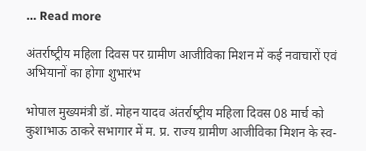… Read more

अंतर्राष्‍ट्रीय महिला दिवस पर ग्रामीण आजीविका मिशन में कई नवाचारों एवं अभियानों का होगा शुभारंभ

भोपाल मुख्यमंत्री डॉ. मोहन यादव अंतर्राष्‍ट्रीय महिला दिवस 08 मार्च को कुशाभाऊ ठाकरे सभागार में म. प्र. राज्य ग्रामीण आजीविका मिशन के स्‍व-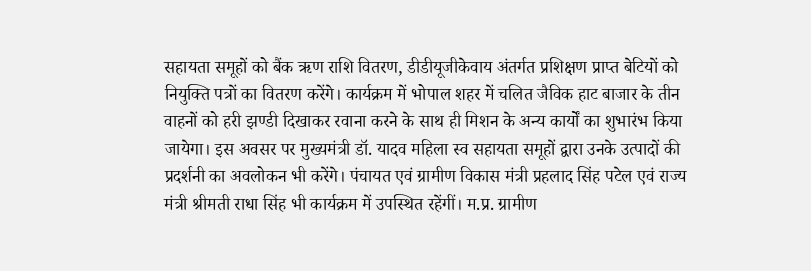सहायता समूहों को बैंक ऋण राशि वितरण, डीडीयूजीकेवाय अंतर्गत प्रशिक्षण प्राप्‍त बेटियों को नियुक्ति पत्रों का वितरण करेंगे। कार्यक्रम में भोपाल शहर में चलित जैविक हाट बाजार के तीन वाहनों को हरी झण्‍डी दिखाकर रवाना करने के साथ ही मिशन के अन्‍य कार्यों का शुभारंभ किया जायेगा। इस अवसर पर मुख्यमंत्री डॉ. यादव महिला स्व सहायता समूहों द्वारा उनके उत्पादों की प्रदर्शनी का अवलोकन भी करेंगे। पंचायत एवं ग्रामीण विकास मंत्री प्रहलाद सिंह पटेल एवं राज्‍य मंत्री श्रीमती राधा सिंह भी कार्यक्रम में उपस्थित रहेंगीं। म.प्र. ग्रामीण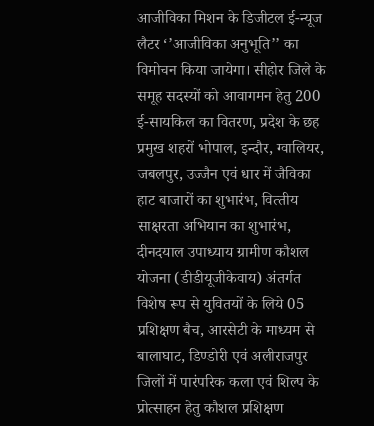आजीविका मिशन के डिजीटल ई-न्‍यूज लैटर ‘’आजीविका अनुभूति’’ का विमोचन किया जायेगा। सीहोर जिले के समूह सदस्‍यों को आवागमन हेतु 200 ई-सायकिल का वितरण, प्रदेश के छह प्रमुख शहरों भोपाल, इन्‍दौर, ग्‍वालियर, जबलपुर, उज्‍जैन एवं धार में जैविका हाट बाजारों का शुभारंभ, वित्‍तीय साक्षरता अभियान का शुभारंभ, दीनदयाल उपाध्‍याय ग्रामीण कौशल योजना (डीडीयूजीकेवाय) अंतर्गत विशेष रूप से युवितयों के लिये 05 प्रशिक्षण बैच, आरसेटी के माध्‍यम से बालाघाट, डिण्‍डोरी एवं अलीराजपुर जिलों में पारंपरिक कला एवं शिल्‍प के प्रोत्‍साहन हेतु कौशल प्रशिक्षण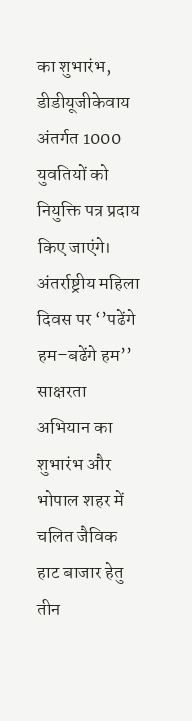का शुभारंभ, डीडीयूजीकेवाय अंतर्गत 1000 युवतियों को नियुक्ति पत्र प्रदाय किए जाएंगे। अंतर्राष्ट्रीय महिला दिवस पर ‘’पढेंगे हम–बढेंगे हम’’ साक्षरता अभियान का शुभारंभ और भोपाल शहर में चलित जैविक हाट बाजार हेतु तीन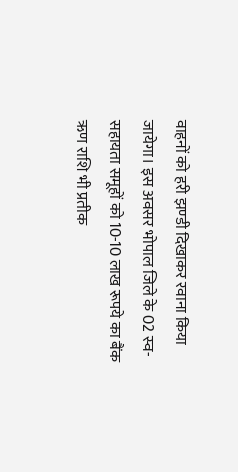वाहनों को हरी झण्‍डी दिखाकर रवाना किया जायेगा। इस अवसर भोपाल जिले के 02 स्‍व-सहायता समूहों को 10-10 लाख रूपये का बैंक ऋण राशि भी प्रतीक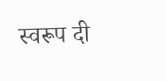स्‍वरूप दी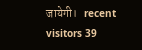जायेगी।   recent visitors 39